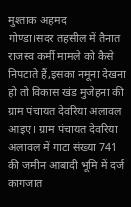मुश्ताक अहमद
गोण्डा।सदर तहसील में तैनात राजस्व कर्मी मामले को कैसे निपटाते हैं,इसका नमूना देखना हो तो विकास खंड मुजेहना की ग्राम पंचायत देवरिया अलावल आइए। ग्राम पंचायत देवरिया अलावल में गाटा संख्या 741 की जमीन आबादी भूमि में दर्ज कागजात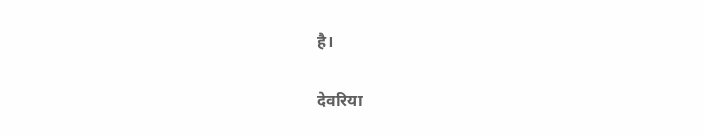है।

देवरिया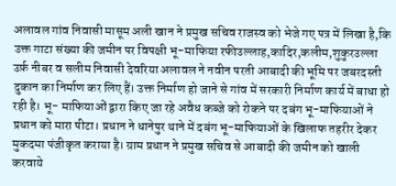अलावल गांव निवासी मासूम अली खान ने प्रमुख सचिव राजस्व को भेजे गए पत्र में लिखा है,कि उक्त गाटा संख्या की जमीन पर विपक्षी भू-माफिया रफीउल्लाह,कादिर,कलीम,शुकुरउल्ला उर्फ़ नीबर व सलीम निवासी देवरिया अलावल ने नवीन परती आबादी की भूमि पर जबरदस्ती दुकान का निर्माण कर लिए हैं। उक्त निर्माण हो जाने से गांव में सरकारी निर्माण कार्य में बाधा हो रही है। भू- माफियाओं द्वारा किए जा रहे अवैध कब्जे को रोकने पर दबंग भू-माफियाओं ने प्रधान को मारा पीटा। प्रधान ने धानेपुर थाने में दबंग भू-माफियाओं के खिलाफ तहरीर देकर मुकदमा पंजीकृत कराया है। ग्राम प्रधान ने प्रमुख सचिव से आबादी की जमीन को खाली करवाये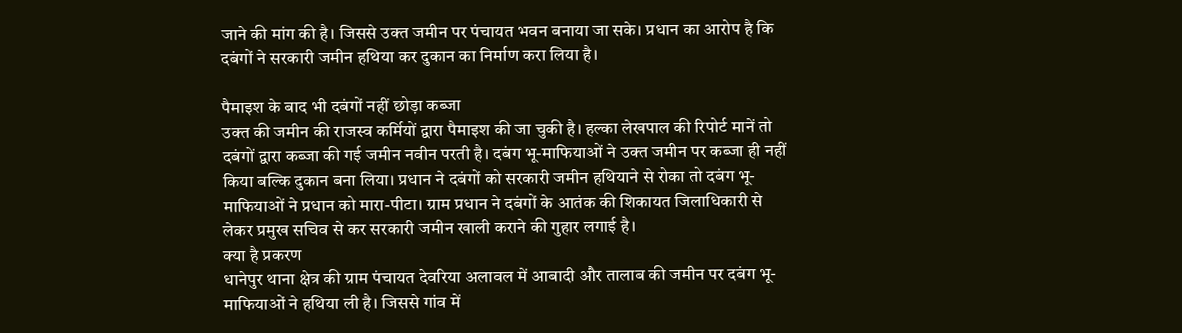जाने की मांग की है। जिससे उक्त जमीन पर पंचायत भवन बनाया जा सके। प्रधान का आरोप है कि दबंगों ने सरकारी जमीन हथिया कर दुकान का निर्माण करा लिया है।

पैमाइश के बाद भी दबंगों नहीं छोड़ा कब्जा
उक्त की जमीन की राजस्व कर्मियों द्वारा पैमाइश की जा चुकी है। हल्का लेखपाल की रिपोर्ट मानें तो दबंगों द्वारा कब्जा की गई जमीन नवीन परती है। दबंग भू-माफियाओं ने उक्त जमीन पर कब्जा ही नहीं किया बल्कि दुकान बना लिया। प्रधान ने दबंगों को सरकारी जमीन हथियाने से रोका तो दबंग भू-माफियाओं ने प्रधान को मारा-पीटा। ग्राम प्रधान ने दबंगों के आतंक की शिकायत जिलाधिकारी से लेकर प्रमुख सचिव से कर सरकारी जमीन खाली कराने की गुहार लगाई है।
क्या है प्रकरण
धानेपुर थाना क्षेत्र की ग्राम पंचायत देवरिया अलावल में आबादी और तालाब की जमीन पर दबंग भू-माफियाओं ने हथिया ली है। जिससे गांव में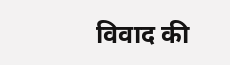विवाद की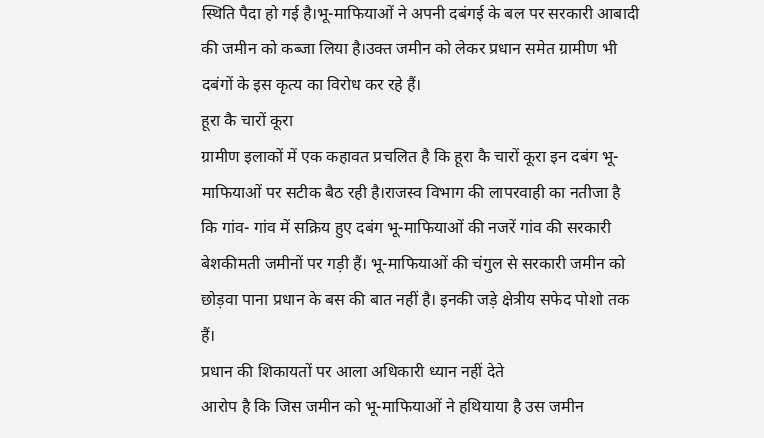स्थिति पैदा हो गई है।भू-माफियाओं ने अपनी दबंगई के बल पर सरकारी आबादी की जमीन को कब्जा लिया है।उक्त जमीन को लेकर प्रधान समेत ग्रामीण भी दबंगों के इस कृत्य का विरोध कर रहे हैं।
हूरा कै चारों कूरा
ग्रामीण इलाकों में एक कहावत प्रचलित है कि हूरा कै चारों कूरा इन दबंग भू-माफियाओं पर सटीक बैठ रही है।राजस्व विभाग की लापरवाही का नतीजा है कि गांव- गांव में सक्रिय हुए दबंग भू-माफियाओं की नजरें गांव की सरकारी बेशकीमती जमीनों पर गड़ी हैं। भू-माफियाओं की चंगुल से सरकारी जमीन को छोड़वा पाना प्रधान के बस की बात नहीं है। इनकी जड़े क्षेत्रीय सफेद पोशो तक हैं।
प्रधान की शिकायतों पर आला अधिकारी ध्यान नहीं देते
आरोप है कि जिस जमीन को भू-माफियाओं ने हथियाया है उस जमीन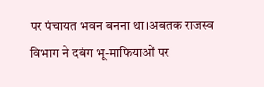पर पंचायत भवन बनना था।अबतक राजस्व विभाग ने दबंग भू-माफियाओं पर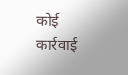कोई कार्रवाई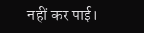नहीं कर पाई।